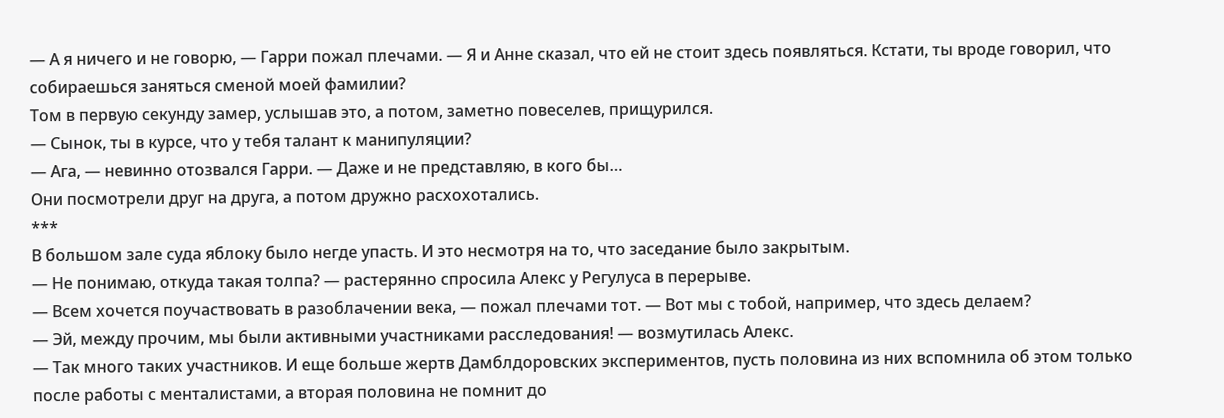— А я ничего и не говорю, — Гарри пожал плечами. — Я и Анне сказал, что ей не стоит здесь появляться. Кстати, ты вроде говорил, что собираешься заняться сменой моей фамилии?
Том в первую секунду замер, услышав это, а потом, заметно повеселев, прищурился.
— Сынок, ты в курсе, что у тебя талант к манипуляции?
— Ага, — невинно отозвался Гарри. — Даже и не представляю, в кого бы…
Они посмотрели друг на друга, а потом дружно расхохотались.
***
В большом зале суда яблоку было негде упасть. И это несмотря на то, что заседание было закрытым.
— Не понимаю, откуда такая толпа? — растерянно спросила Алекс у Регулуса в перерыве.
— Всем хочется поучаствовать в разоблачении века, — пожал плечами тот. — Вот мы с тобой, например, что здесь делаем?
— Эй, между прочим, мы были активными участниками расследования! — возмутилась Алекс.
— Так много таких участников. И еще больше жертв Дамблдоровских экспериментов, пусть половина из них вспомнила об этом только после работы с менталистами, а вторая половина не помнит до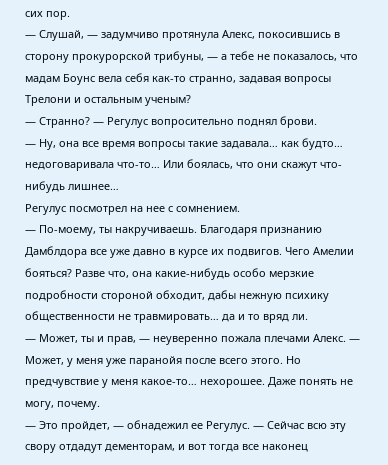сих пор.
— Слушай, — задумчиво протянула Алекс, покосившись в сторону прокурорской трибуны, — а тебе не показалось, что мадам Боунс вела себя как-то странно, задавая вопросы Трелони и остальным ученым?
— Странно? — Регулус вопросительно поднял брови.
— Ну, она все время вопросы такие задавала… как будто… недоговаривала что-то… Или боялась, что они скажут что-нибудь лишнее…
Регулус посмотрел на нее с сомнением.
— По-моему, ты накручиваешь. Благодаря признанию Дамблдора все уже давно в курсе их подвигов. Чего Амелии бояться? Разве что, она какие-нибудь особо мерзкие подробности стороной обходит, дабы нежную психику общественности не травмировать… да и то вряд ли.
— Может, ты и прав, — неуверенно пожала плечами Алекс. — Может, у меня уже паранойя после всего этого. Но предчувствие у меня какое-то… нехорошее. Даже понять не могу, почему.
— Это пройдет, — обнадежил ее Регулус. — Сейчас всю эту свору отдадут дементорам, и вот тогда все наконец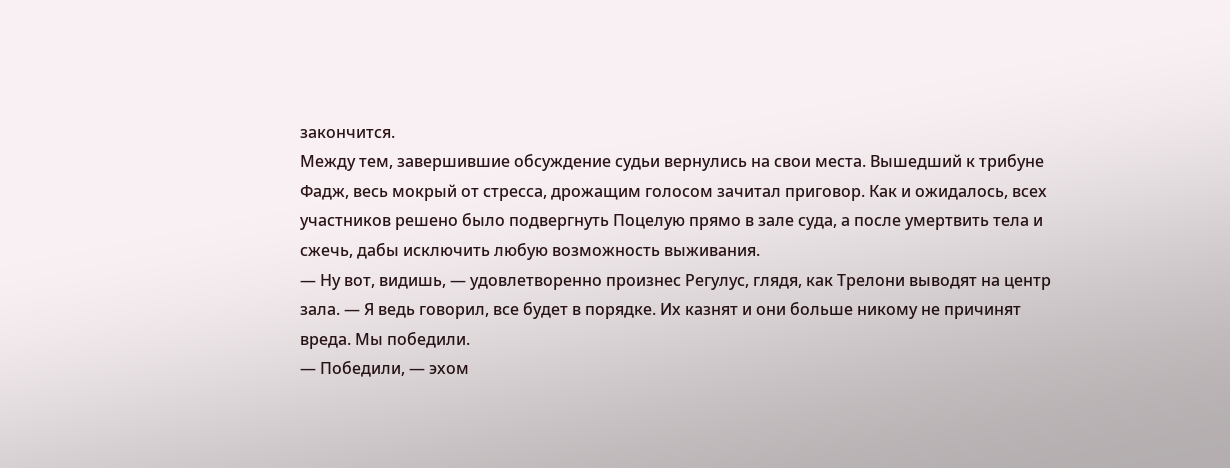закончится.
Между тем, завершившие обсуждение судьи вернулись на свои места. Вышедший к трибуне Фадж, весь мокрый от стресса, дрожащим голосом зачитал приговор. Как и ожидалось, всех участников решено было подвергнуть Поцелую прямо в зале суда, а после умертвить тела и сжечь, дабы исключить любую возможность выживания.
— Ну вот, видишь, — удовлетворенно произнес Регулус, глядя, как Трелони выводят на центр зала. — Я ведь говорил, все будет в порядке. Их казнят и они больше никому не причинят вреда. Мы победили.
— Победили, — эхом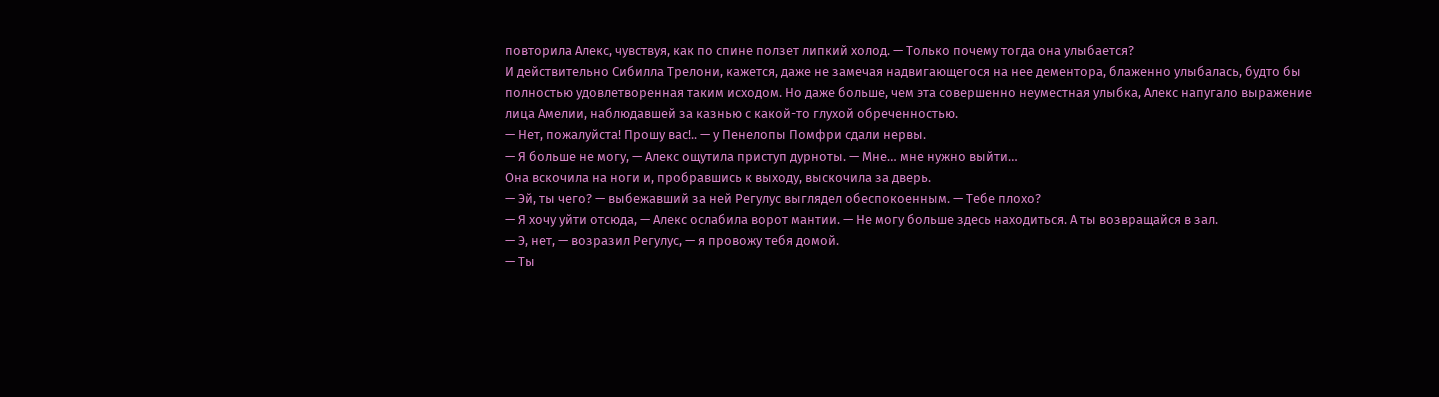повторила Алекс, чувствуя, как по спине ползет липкий холод. — Только почему тогда она улыбается?
И действительно Сибилла Трелони, кажется, даже не замечая надвигающегося на нее дементора, блаженно улыбалась, будто бы полностью удовлетворенная таким исходом. Но даже больше, чем эта совершенно неуместная улыбка, Алекс напугало выражение лица Амелии, наблюдавшей за казнью с какой-то глухой обреченностью.
— Нет, пожалуйста! Прошу вас!.. — у Пенелопы Помфри сдали нервы.
— Я больше не могу, — Алекс ощутила приступ дурноты. — Мне… мне нужно выйти…
Она вскочила на ноги и, пробравшись к выходу, выскочила за дверь.
— Эй, ты чего? — выбежавший за ней Регулус выглядел обеспокоенным. — Тебе плохо?
— Я хочу уйти отсюда, — Алекс ослабила ворот мантии. — Не могу больше здесь находиться. А ты возвращайся в зал.
— Э, нет, — возразил Регулус, — я провожу тебя домой.
— Ты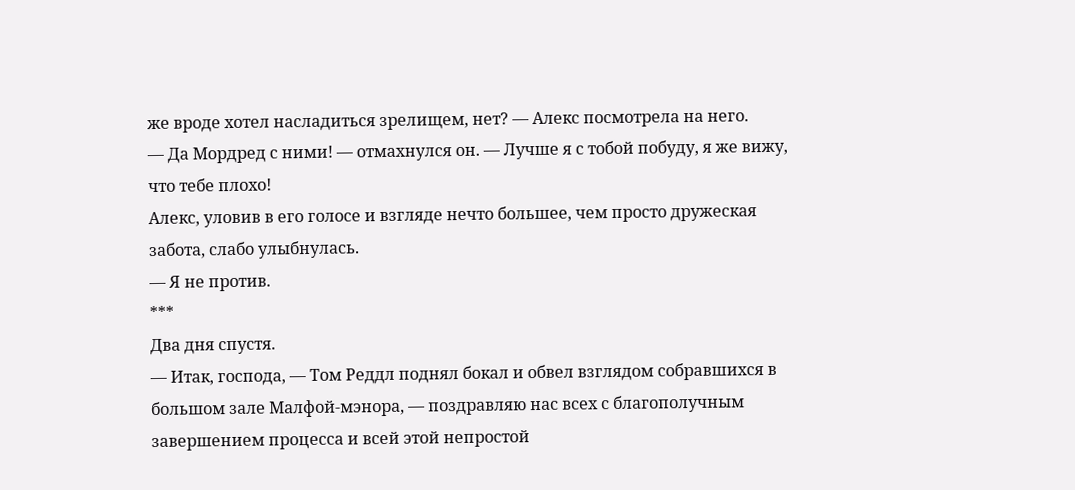же вроде хотел насладиться зрелищем, нет? — Алекс посмотрела на него.
— Да Мордред с ними! — отмахнулся он. — Лучше я с тобой побуду, я же вижу, что тебе плохо!
Алекс, уловив в его голосе и взгляде нечто большее, чем просто дружеская забота, слабо улыбнулась.
— Я не против.
***
Два дня спустя.
— Итак, господа, — Том Реддл поднял бокал и обвел взглядом собравшихся в большом зале Малфой-мэнора, — поздравляю нас всех с благополучным завершением процесса и всей этой непростой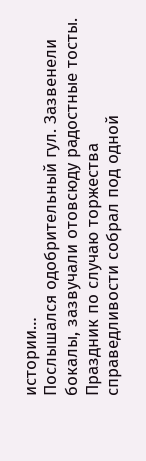истории…
Послышался одобрительный гул. Зазвенели бокалы, зазвучали отовсюду радостные тосты. Праздник по случаю торжества справедливости собрал под одной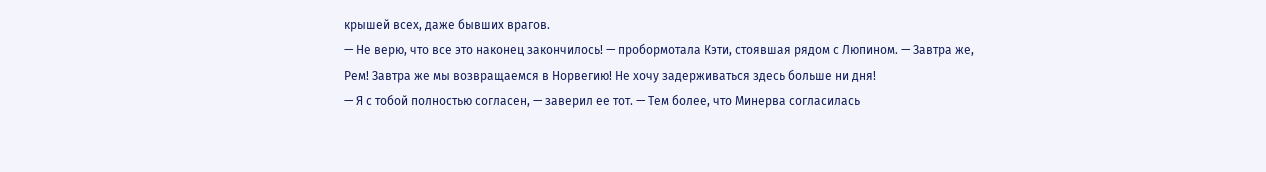крышей всех, даже бывших врагов.
— Не верю, что все это наконец закончилось! — пробормотала Кэти, стоявшая рядом с Люпином. — Завтра же, Рем! Завтра же мы возвращаемся в Норвегию! Не хочу задерживаться здесь больше ни дня!
— Я с тобой полностью согласен, — заверил ее тот. — Тем более, что Минерва согласилась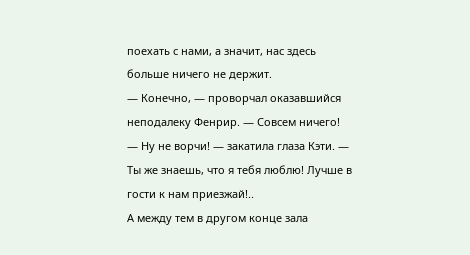поехать с нами, а значит, нас здесь больше ничего не держит.
— Конечно, — проворчал оказавшийся неподалеку Фенрир. — Совсем ничего!
— Ну не ворчи! — закатила глаза Кэти. — Ты же знаешь, что я тебя люблю! Лучше в гости к нам приезжай!..
А между тем в другом конце зала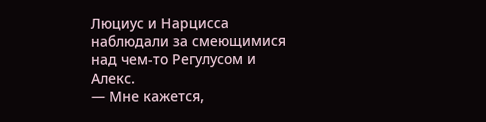Люциус и Нарцисса наблюдали за смеющимися над чем-то Регулусом и Алекс.
— Мне кажется,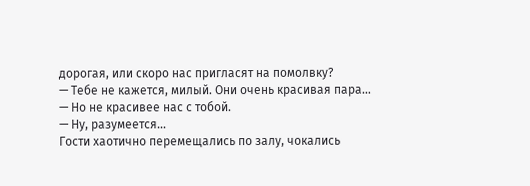дорогая, или скоро нас пригласят на помолвку?
— Тебе не кажется, милый. Они очень красивая пара…
— Но не красивее нас с тобой.
— Ну, разумеется…
Гости хаотично перемещались по залу, чокались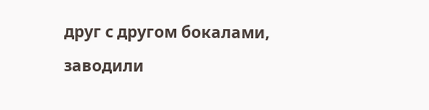друг с другом бокалами, заводили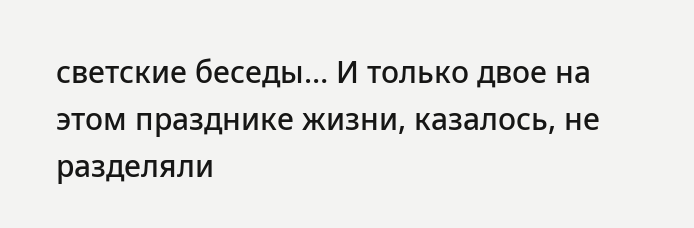светские беседы… И только двое на этом празднике жизни, казалось, не разделяли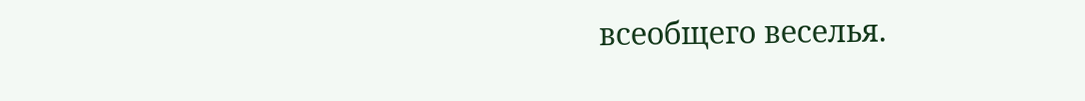всеобщего веселья.